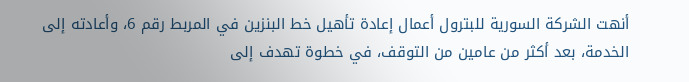أنهت الشركة السورية للبترول أعمال إعادة تأهيل خط البنزين في المربط رقم 6، وأعادته إلى الخدمة، بعد أكثر من عامين من التوقف، في خطوة تهدف إلى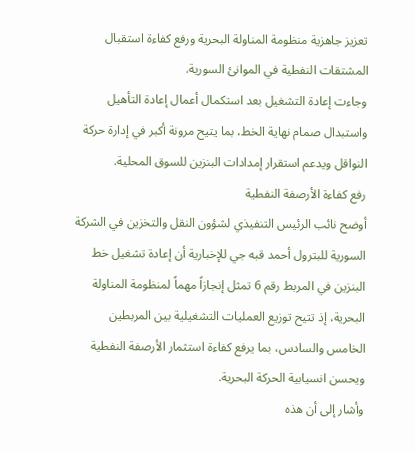تعزيز جاهزية منظومة المناولة البحرية ورفع كفاءة استقبال المشتقات النفطية في الموانئ السورية.
وجاءت إعادة التشغيل بعد استكمال أعمال إعادة التأهيل واستبدال صمام نهاية الخط، بما يتيح مرونة أكبر في إدارة حركة النواقل ويدعم استقرار إمدادات البنزين للسوق المحلية.
رفع كفاءة الأرصفة النفطية
أوضح نائب الرئيس التنفيذي لشؤون النقل والتخزين في الشركة السورية للبترول أحمد قبه جي للإخبارية أن إعادة تشغيل خط البنزين في المربط رقم 6 تمثل إنجازاً مهماً لمنظومة المناولة البحرية، إذ تتيح توزيع العمليات التشغيلية بين المربطين الخامس والسادس، بما يرفع كفاءة استثمار الأرصفة النفطية ويحسن انسيابية الحركة البحرية.
وأشار إلى أن هذه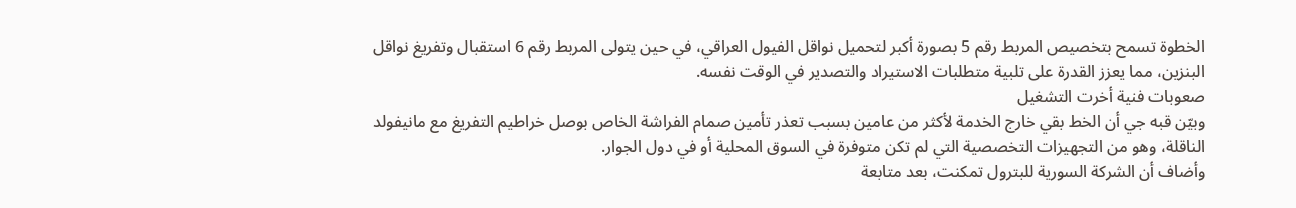الخطوة تسمح بتخصيص المربط رقم 5 بصورة أكبر لتحميل نواقل الفيول العراقي، في حين يتولى المربط رقم 6 استقبال وتفريغ نواقل البنزين، مما يعزز القدرة على تلبية متطلبات الاستيراد والتصدير في الوقت نفسه.
صعوبات فنية أخرت التشغيل
وبيّن قبه جي أن الخط بقي خارج الخدمة لأكثر من عامين بسبب تعذر تأمين صمام الفراشة الخاص بوصل خراطيم التفريغ مع مانيفولد الناقلة، وهو من التجهيزات التخصصية التي لم تكن متوفرة في السوق المحلية أو في دول الجوار.
وأضاف أن الشركة السورية للبترول تمكنت، بعد متابعة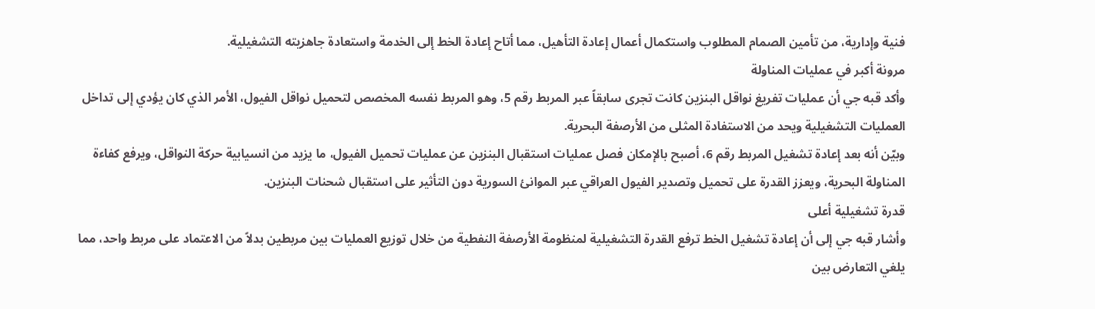فنية وإدارية، من تأمين الصمام المطلوب واستكمال أعمال إعادة التأهيل، مما أتاح إعادة الخط إلى الخدمة واستعادة جاهزيته التشغيلية.
مرونة أكبر في عمليات المناولة
وأكد قبه جي أن عمليات تفريغ نواقل البنزين كانت تجرى سابقاً عبر المربط رقم 5، وهو المربط نفسه المخصص لتحميل نواقل الفيول، الأمر الذي كان يؤدي إلى تداخل العمليات التشغيلية ويحد من الاستفادة المثلى من الأرصفة البحرية.
وبيّن أنه بعد إعادة تشغيل المربط رقم 6، أصبح بالإمكان فصل عمليات استقبال البنزين عن عمليات تحميل الفيول، ما يزيد من انسيابية حركة النواقل، ويرفع كفاءة المناولة البحرية، ويعزز القدرة على تحميل وتصدير الفيول العراقي عبر الموانئ السورية دون التأثير على استقبال شحنات البنزين.
قدرة تشغيلية أعلى
وأشار قبه جي إلى أن إعادة تشغيل الخط ترفع القدرة التشغيلية لمنظومة الأرصفة النفطية من خلال توزيع العمليات بين مربطين بدلاً من الاعتماد على مربط واحد، مما يلغي التعارض بين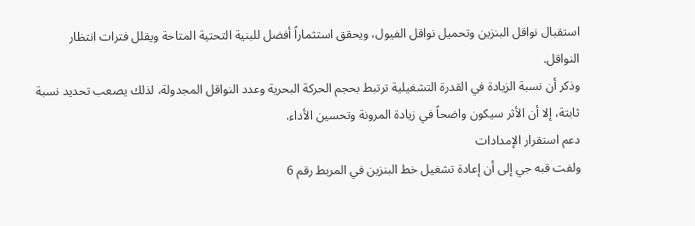استقبال نواقل البنزين وتحميل نواقل الفيول، ويحقق استثماراً أفضل للبنية التحتية المتاحة ويقلل فترات انتظار النواقل.
وذكر أن نسبة الزيادة في القدرة التشغيلية ترتبط بحجم الحركة البحرية وعدد النواقل المجدولة، لذلك يصعب تحديد نسبة ثابتة، إلا أن الأثر سيكون واضحاً في زيادة المرونة وتحسين الأداء.
دعم استقرار الإمدادات
ولفت قبه جي إلى أن إعادة تشغيل خط البنزين في المربط رقم 6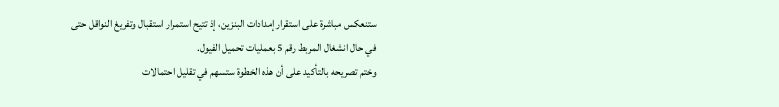ستنعكس مباشرة على استقرار إمدادات البنزين، إذ تتيح استمرار استقبال وتفريغ النواقل حتى في حال انشغال المربط رقم 5 بعمليات تحميل الفيول.
وختم تصريحه بالتأكيد على أن هذه الخطوة ستسهم في تقليل احتمالات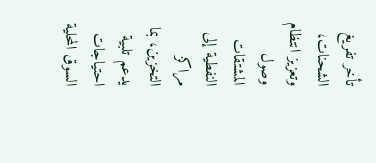تأخر تفريغ الشحنات، وتعزيز انتظام وصول المشتقات النفطية إلى مراكز التخزين، بما يدعم تلبية احتياجات السوق المحلية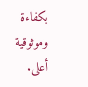بكفاءة وموثوقية أعلى.